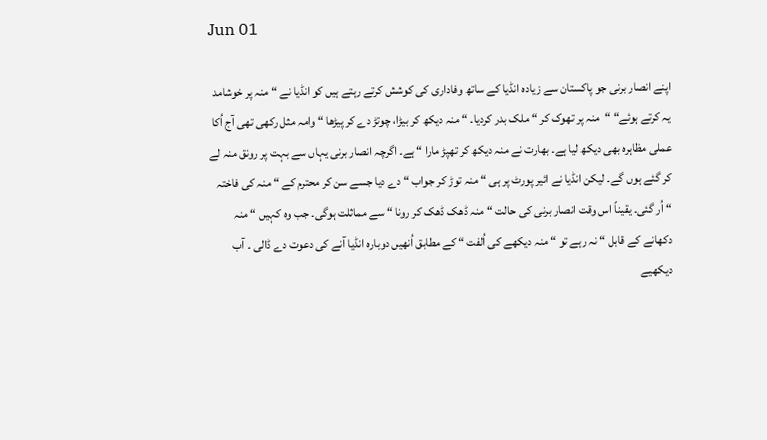Jun 01

اپنے انصار برنی جو پاکستان سے زیادہ انڈیا کے ساتھ وفاداری کی کوشش کرتے رہتے ہیں کو انڈیا نے “ منہ پر خوشامد یہ کرتے ہوئے“ “منہ پر تھوک کر “ ملک بدر کردیا۔ “ منہ دیکھ کر بیڑا، چوتڑ دے کر پیڑھا “ وامہ مثل رکھی تھی آج اُکا عملی مظاہرہ بھی دیکھ لیا ہے۔ بھارت نے منہ دیکھ کر تھپڑ مارا “ ہے۔ اگرچہ انصار برنی یہاں سے بہت پر رونق منہ لے کر گئے ہوں گے۔ لیکن انڈیا نے ائیر پورٹ پر ہی “ منہ توڑ کر جواب “ دے دیا جسے سن کر محترم کے “ منہ کی فاختہ “ اُر گئی۔ یقیناً اس وقت انصار برنی کی حالت “ منہ ڈھک ڈھک کر رونا “ سے مماثلت ہوگی۔ جب وہ کہیں‌ “ منہ دکھانے کے قابل “ نہ رہے تو “ منہ دیکھے کی اُلفت “ کے مطابق اُنھیں دوبارہ انڈیا آنے کی دعوت دے ڈالی ۔ آب دیکھیے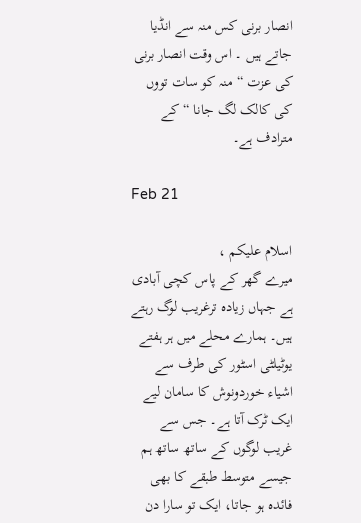انصار برنی کس منہ سے انڈیا جاتے ہیں ۔ اس وقت انصار برنی کی عزت “ منہ کو سات تووں کی کالک لگ جانا “ کے مترادف ہے۔

Feb 21

اسلام علیکم ،
میرے گھر کے پاس کچی آبادی ہے جہاں زیادہ ترغریب لوگ رہتے ہیں‌۔ ہمارے محلے میں ہر ہفتے یوٹیلٹی اسٹور کی طرف سے اشیاء خوردونوش کا سامان لیے ایک ٹرک آتا ہے۔ جس سے غریب لوگوں کے ساتھ ساتھ ہم جیسے متوسط طبقے کا بھی فائدہ ہو جاتا، ایک تو سارا دن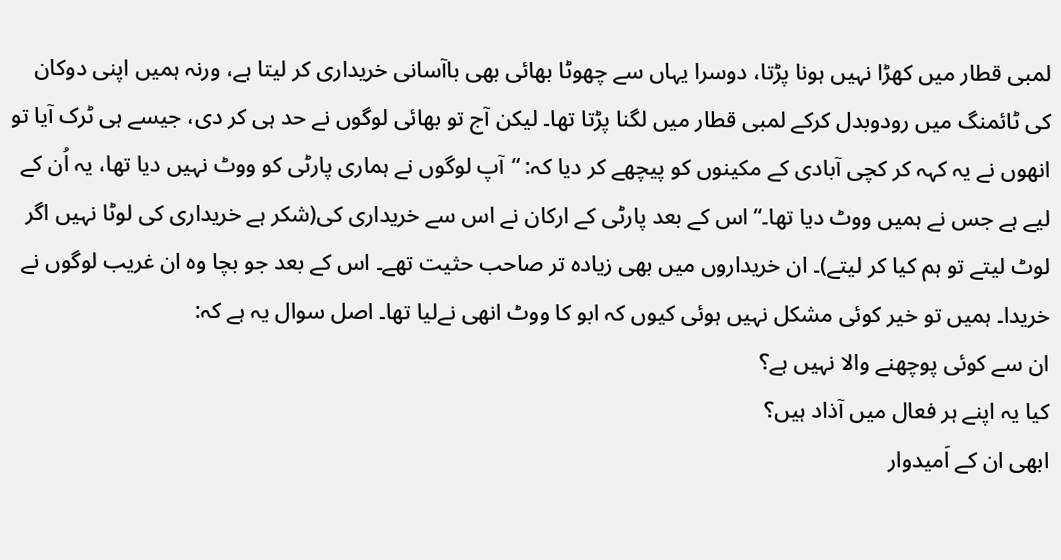لمبی قطار میں کھڑا نہیں ہونا پڑتا، دوسرا یہاں سے چھوٹا بھائی بھی باآسانی خریداری کر لیتا ہے، ورنہ ہمیں اپنی دوکان کی ٹائمنگ میں رودوبدل کرکے لمبی قطار میں لگنا پڑتا تھا۔ لیکن آج تو بھائی لوگوں‌ نے حد ہی کر دی، جیسے ہی ٹرک آیا تو انھوں نے یہ کہہ کر کچی آبادی کے مکینوں کو پیچھے کر دیا کہ: “آپ لوگوں نے ہماری پارٹی کو ووٹ نہیں دیا تھا، یہ اُن کے لیے ہے جس نے ہمیں ووٹ دیا تھا۔“ اس کے بعد پارٹی کے ارکان نے اس سے خریداری کی(شکر ہے خریداری کی لوٹا نہیں اگر لوٹ لیتے تو ہم کیا کر لیتے)۔ ان خریداروں میں بھی زیادہ تر صاحب حثیت تھے۔ اس کے بعد جو بچا وہ ان غریب لوگوں نے خریدا۔ ہمیں تو خیر کوئی مشکل نہیں ہوئی کیوں کہ ابو کا ووٹ انھی نےلیا تھا۔ اصل سوال یہ ہے کہ:
ان سے کوئی پوچھنے والا نہیں ہے؟
کیا یہ اپنے ہر فعال میں آذاد ہیں؟
ابھی ان کے اَمیدوار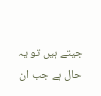جیتے ہیں‌ تو یہ حال ہے جب ان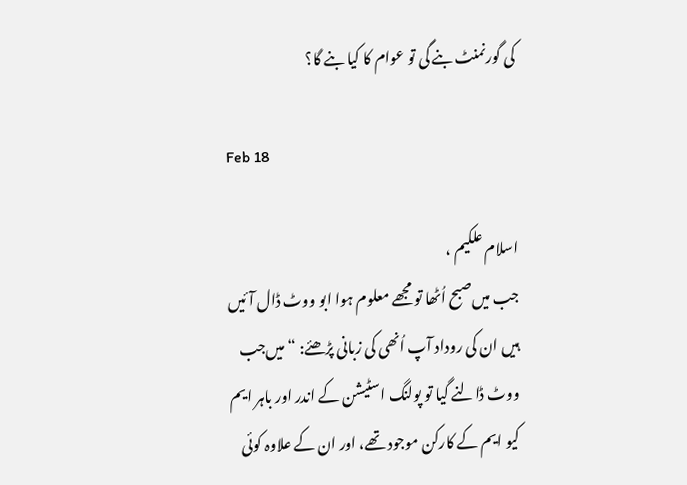کی گورنمنٹ بنے گی تو عوام کا کیا بنے گا؟

Feb 18

اسلام علکیم ،
جب میں‌صبح اُٹھا تو مجھے معلوم ہوا ابو ووٹ ڈال آئیں ہیں ان کی روداد آپ اُنھی کی زبانی پڑھئے: “میں‌جب ووٹ ڈالنے گیا تو پولنگ اسٹیشن کے اندر اور باہر ایم کیو ایم کے کارکن موجود تھے، اور ان کے علاوہ کوئی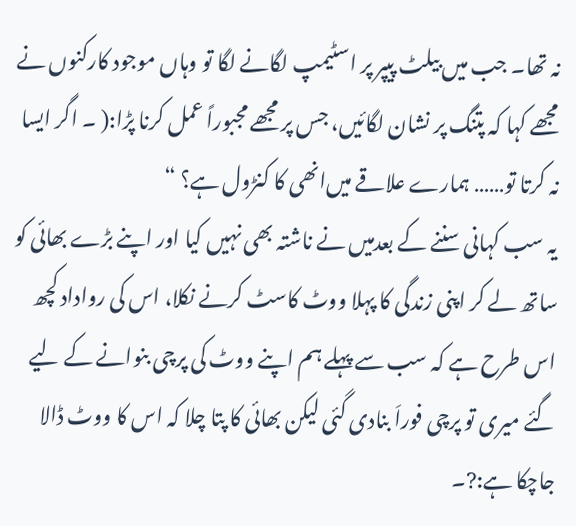نہ تھا۔ جب میں بیلٹ پیپر پر اسٹیمپ لگانے لگا تو وہاں موجود کارکنوں نے مجھے کہا کہ پتنگ پر نشان لگائیں، جس پر مجھے مجبوراً عمل کرنا پڑا:( ۔ اگر ایسا نہ کرتا تو…… ہمارے علاقے میں‌انھی کا کنڑول ہے؟ “
یہ سب کہانی سننے کے بعدمیں نے ناشتہ بھی نہیں کیا اور اپنے بڑے بھائی کو ساتھ لے کر اپنی زندگی کا پہلا ووٹ کاسٹ کرنے نکلا، اس کی رواداد کچھ اس طرح ہے کہ سب سے پہلے ہم اپنے ووٹ کی پرچی بنوانے کے لیے گئے میری تو پرچی فوراَ بنادی گئی لیکن بھائی کا پتا چلا کہ اس کا ووٹ ڈالا جاچکا ہے:?۔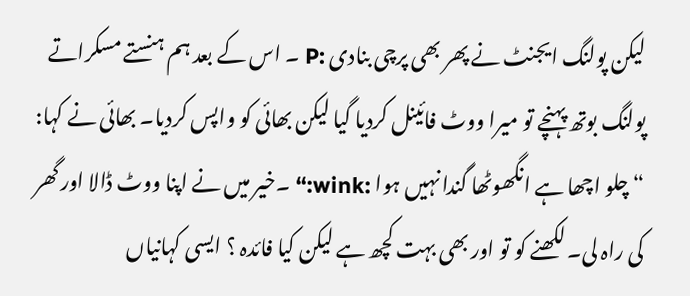لیکن پولنگ ایجنٹ نے پھر بھی پرچی بنادی :P ۔ اس کے بعد ہم ہنستے مسکراتے پولنگ بوتھ پہنچے تو میرا ووٹ فائینل کردیا گیا لیکن بھائی کو واپس کردیا۔ بھائی نے کہا: “ چلو اچھا ہے انگھوٹھا گندا نہیں ہوا :wink:“ ۔خیر میں نے اپنا ووٹ ڈالا اور گھر کی راہ لی۔ لکھنے کو تو اور بھی بہت کچھ ہے لیکن کیا فائدہ ؟ ایسی کہانیاں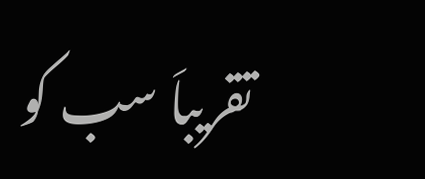تقریباَ سب کو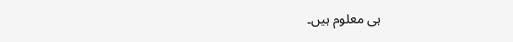ہی معلوم ہیں۔